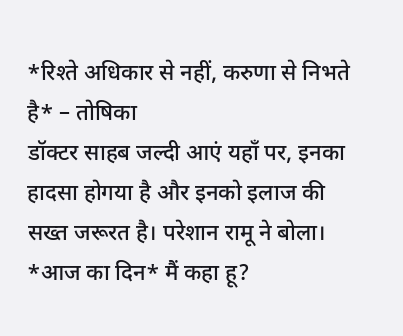*रिश्ते अधिकार से नहीं, करुणा से निभते है* – तोषिका
डॉक्टर साहब जल्दी आएं यहाँ पर, इनका हादसा होगया है और इनको इलाज की सख्त जरूरत है। परेशान रामू ने बोला। *आज का दिन* मैं कहा हू?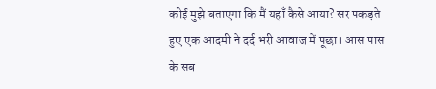कोई मुझे बताएगा कि मैं यहाँ कैसे आया? सर पकड़ते हुए एक आदमी ने दर्द भरी आवाज में पूछा। आस पास के सब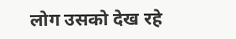लोग उसको देख रहे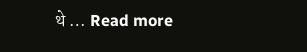थे … Read more